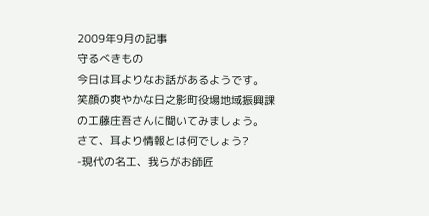2009年9月の記事
守るべきもの
今日は耳よりなお話があるようです。
笑顔の爽やかな日之影町役場地域振興課の工藤庄吾さんに聞いてみましょう。
さて、耳より情報とは何でしょう?
-現代の名工、我らがお師匠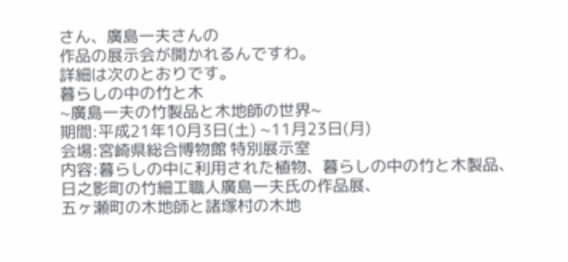さん、廣島一夫さんの
作品の展示会が開かれるんですわ。
詳細は次のとおりです。
暮らしの中の竹と木
~廣島一夫の竹製品と木地師の世界~
期間:平成21年10月3日(土) ~11月23日(月)
会場:宮崎県総合博物館 特別展示室
内容:暮らしの中に利用された植物、暮らしの中の竹と木製品、
日之影町の竹細工職人廣島一夫氏の作品展、
五ヶ瀬町の木地師と諸塚村の木地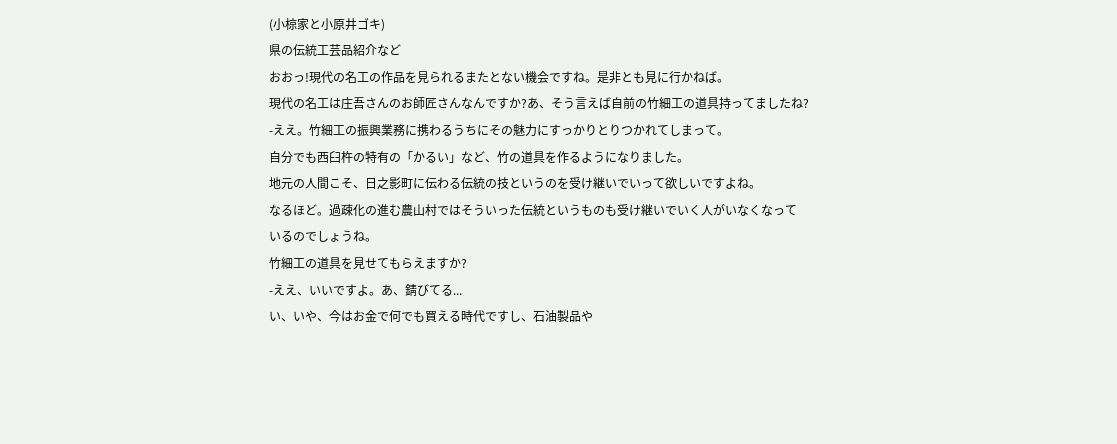(小椋家と小原井ゴキ)
県の伝統工芸品紹介など
おおっ!現代の名工の作品を見られるまたとない機会ですね。是非とも見に行かねば。
現代の名工は庄吾さんのお師匠さんなんですか?あ、そう言えば自前の竹細工の道具持ってましたね?
-ええ。竹細工の振興業務に携わるうちにその魅力にすっかりとりつかれてしまって。
自分でも西臼杵の特有の「かるい」など、竹の道具を作るようになりました。
地元の人間こそ、日之影町に伝わる伝統の技というのを受け継いでいって欲しいですよね。
なるほど。過疎化の進む農山村ではそういった伝統というものも受け継いでいく人がいなくなって
いるのでしょうね。
竹細工の道具を見せてもらえますか?
-ええ、いいですよ。あ、錆びてる...
い、いや、今はお金で何でも買える時代ですし、石油製品や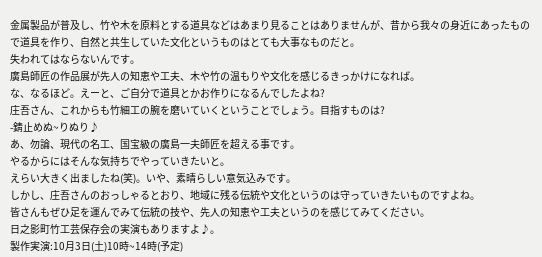金属製品が普及し、竹や木を原料とする道具などはあまり見ることはありませんが、昔から我々の身近にあったもので道具を作り、自然と共生していた文化というものはとても大事なものだと。
失われてはならないんです。
廣島師匠の作品展が先人の知恵や工夫、木や竹の温もりや文化を感じるきっかけになれば。
な、なるほど。えーと、ご自分で道具とかお作りになるんでしたよね?
庄吾さん、これからも竹細工の腕を磨いていくということでしょう。目指すものは?
-錆止めぬ~りぬり♪
あ、勿論、現代の名工、国宝級の廣島一夫師匠を超える事です。
やるからにはそんな気持ちでやっていきたいと。
えらい大きく出ましたね(笑)。いや、素晴らしい意気込みです。
しかし、庄吾さんのおっしゃるとおり、地域に残る伝統や文化というのは守っていきたいものですよね。
皆さんもぜひ足を運んでみて伝統の技や、先人の知恵や工夫というのを感じてみてください。
日之影町竹工芸保存会の実演もありますよ♪。
製作実演:10月3日(土)10時~14時(予定)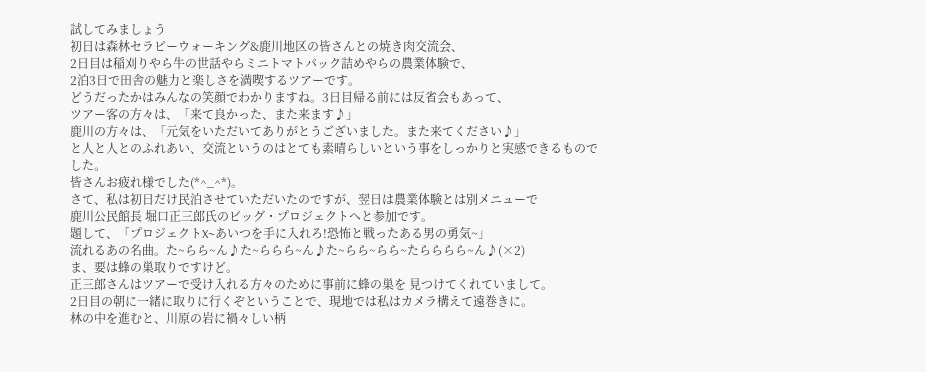試してみましょう
初日は森林セラピーウォーキング&鹿川地区の皆さんとの焼き肉交流会、
2日目は稲刈りやら牛の世話やらミニトマトパック詰めやらの農業体験で、
2泊3日で田舎の魅力と楽しさを満喫するツアーです。
どうだったかはみんなの笑顔でわかりますね。3日目帰る前には反省会もあって、
ツアー客の方々は、「来て良かった、また来ます♪」
鹿川の方々は、「元気をいただいてありがとうございました。また来てください♪」
と人と人とのふれあい、交流というのはとても素晴らしいという事をしっかりと実感できるものでした。
皆さんお疲れ様でした(*^_^*)。
さて、私は初日だけ民泊させていただいたのですが、翌日は農業体験とは別メニューで
鹿川公民館長 堀口正三郎氏のビッグ・プロジェクトへと参加です。
題して、「プロジェクトX~あいつを手に入れろ!恐怖と戦ったある男の勇気~」
流れるあの名曲。た~らら~ん♪た~ららら~ん♪た~らら~らら~たらららら~ん♪(×2)
ま、要は蜂の巣取りですけど。
正三郎さんはツアーで受け入れる方々のために事前に蜂の巣を 見つけてくれていまして。
2日目の朝に一緒に取りに行くぞということで、現地では私はカメラ構えて遠巻きに。
林の中を進むと、川原の岩に禍々しい柄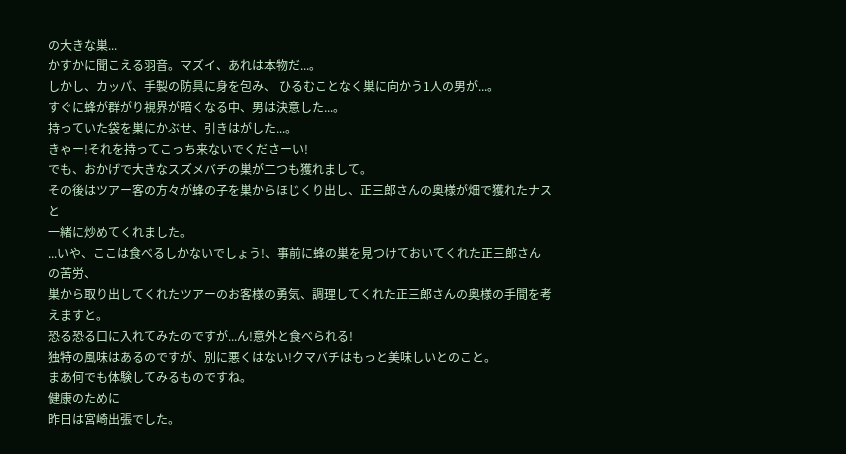の大きな巣...
かすかに聞こえる羽音。マズイ、あれは本物だ...。
しかし、カッパ、手製の防具に身を包み、 ひるむことなく巣に向かう1人の男が...。
すぐに蜂が群がり視界が暗くなる中、男は決意した...。
持っていた袋を巣にかぶせ、引きはがした...。
きゃー!それを持ってこっち来ないでくださーい!
でも、おかげで大きなスズメバチの巣が二つも獲れまして。
その後はツアー客の方々が蜂の子を巣からほじくり出し、正三郎さんの奥様が畑で獲れたナスと
一緒に炒めてくれました。
...いや、ここは食べるしかないでしょう!、事前に蜂の巣を見つけておいてくれた正三郎さんの苦労、
巣から取り出してくれたツアーのお客様の勇気、調理してくれた正三郎さんの奥様の手間を考えますと。
恐る恐る口に入れてみたのですが...ん!意外と食べられる!
独特の風味はあるのですが、別に悪くはない!クマバチはもっと美味しいとのこと。
まあ何でも体験してみるものですね。
健康のために
昨日は宮崎出張でした。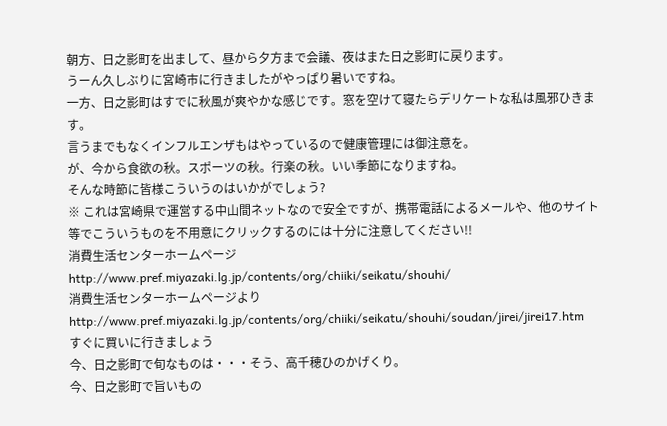朝方、日之影町を出まして、昼から夕方まで会議、夜はまた日之影町に戻ります。
うーん久しぶりに宮崎市に行きましたがやっぱり暑いですね。
一方、日之影町はすでに秋風が爽やかな感じです。窓を空けて寝たらデリケートな私は風邪ひきます。
言うまでもなくインフルエンザもはやっているので健康管理には御注意を。
が、今から食欲の秋。スポーツの秋。行楽の秋。いい季節になりますね。
そんな時節に皆様こういうのはいかがでしょう?
※ これは宮崎県で運営する中山間ネットなので安全ですが、携帯電話によるメールや、他のサイト
等でこういうものを不用意にクリックするのには十分に注意してください!!
消費生活センターホームページ
http://www.pref.miyazaki.lg.jp/contents/org/chiiki/seikatu/shouhi/
消費生活センターホームページより
http://www.pref.miyazaki.lg.jp/contents/org/chiiki/seikatu/shouhi/soudan/jirei/jirei17.htm
すぐに買いに行きましょう
今、日之影町で旬なものは・・・そう、高千穂ひのかげくり。
今、日之影町で旨いもの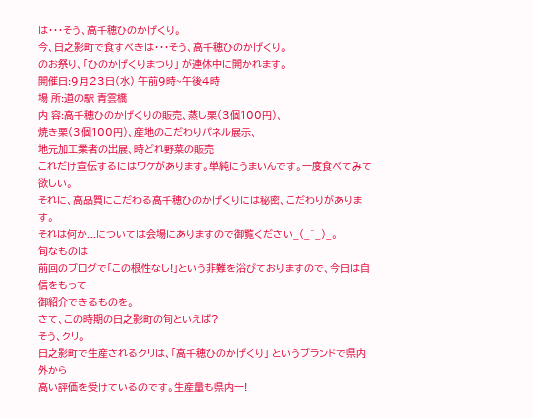は・・・そう、高千穂ひのかげくり。
今、日之影町で食すべきは・・・そう、高千穂ひのかげくり。
のお祭り、「ひのかげくりまつり」 が連休中に開かれます。
開催日:9月23日(水) 午前9時~午後4時
場 所:道の駅 青雲橋
内 容:高千穂ひのかげくりの販売、蒸し栗(3個100円)、
焼き栗(3個100円)、産地のこだわりパネル展示、
地元加工業者の出展、時どれ野菜の販売
これだけ宣伝するにはワケがあります。単純にうまいんです。一度食べてみて欲しい。
それに、高品質にこだわる高千穂ひのかげくりには秘密、こだわりがあります。
それは何か...については会場にありますので御覧ください_(_^_)_。
旬なものは
前回のブログで「この根性なし!」という非難を浴びておりますので、今日は自信をもって
御紹介できるものを。
さて、この時期の日之影町の旬といえば?
そう、クリ。
日之影町で生産されるクリは、「高千穂ひのかげくり」 というブランドで県内外から
高い評価を受けているのです。生産量も県内一!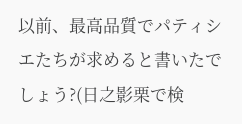以前、最高品質でパティシエたちが求めると書いたでしょう?(日之影栗で検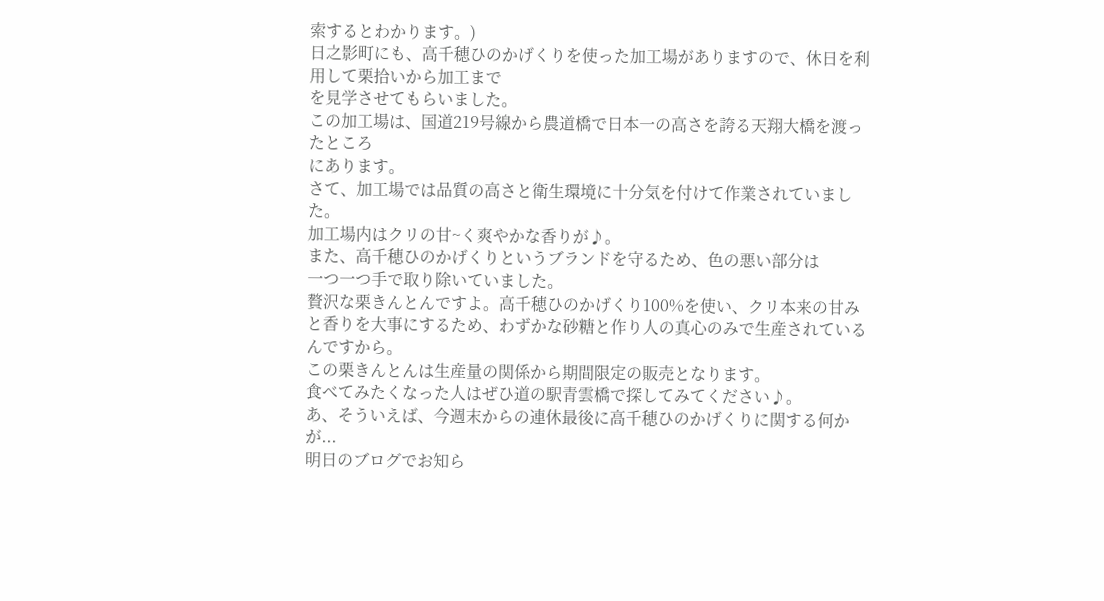索するとわかります。)
日之影町にも、高千穂ひのかげくりを使った加工場がありますので、休日を利用して栗拾いから加工まで
を見学させてもらいました。
この加工場は、国道219号線から農道橋で日本一の高さを誇る天翔大橋を渡ったところ
にあります。
さて、加工場では品質の高さと衛生環境に十分気を付けて作業されていました。
加工場内はクリの甘~く爽やかな香りが♪。
また、高千穂ひのかげくりというブランドを守るため、色の悪い部分は
一つ一つ手で取り除いていました。
贅沢な栗きんとんですよ。高千穂ひのかげくり100%を使い、クリ本来の甘みと香りを大事にするため、わずかな砂糖と作り人の真心のみで生産されているんですから。
この栗きんとんは生産量の関係から期間限定の販売となります。
食べてみたくなった人はぜひ道の駅青雲橋で探してみてください♪。
あ、そういえば、今週末からの連休最後に高千穂ひのかげくりに関する何かが...
明日のブログでお知ら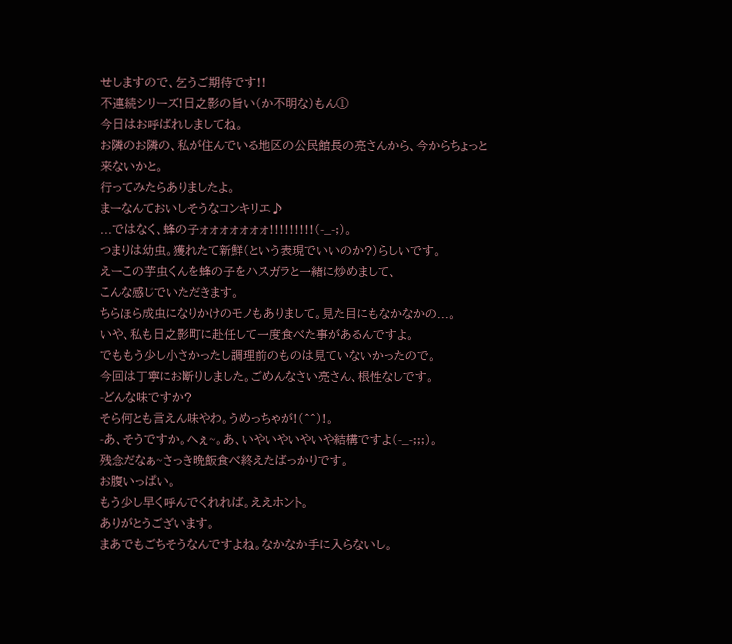せしますので、乞うご期待です!!
不連続シリーズ!日之影の旨い(か不明な)もん①
今日はお呼ばれしましてね。
お隣のお隣の、私が住んでいる地区の公民館長の亮さんから、今からちょっと来ないかと。
行ってみたらありましたよ。
まーなんておいしそうなコンキリエ♪
...ではなく、蜂の子ォォォォォォォ!!!!!!!!!(-_-;)。
つまりは幼虫。獲れたて新鮮(という表現でいいのか?)らしいです。
えーこの芋虫くんを蜂の子をハスガラと一緒に炒めまして、
こんな感じでいただきます。
ちらほら成虫になりかけのモノもありまして。見た目にもなかなかの...。
いや、私も日之影町に赴任して一度食べた事があるんですよ。
でももう少し小さかったし調理前のものは見ていないかったので。
今回は丁寧にお断りしました。ごめんなさい亮さん、根性なしです。
-どんな味ですか?
そら何とも言えん味やわ。うめっちゃが!(^^)!。
-あ、そうですか。へぇ~。あ、いやいやいやいや結構ですよ(-_-;;;)。
残念だなぁ~さっき晩飯食べ終えたばっかりです。
お腹いっぱい。
もう少し早く呼んでくれれば。ええホント。
ありがとうございます。
まあでもごちそうなんですよね。なかなか手に入らないし。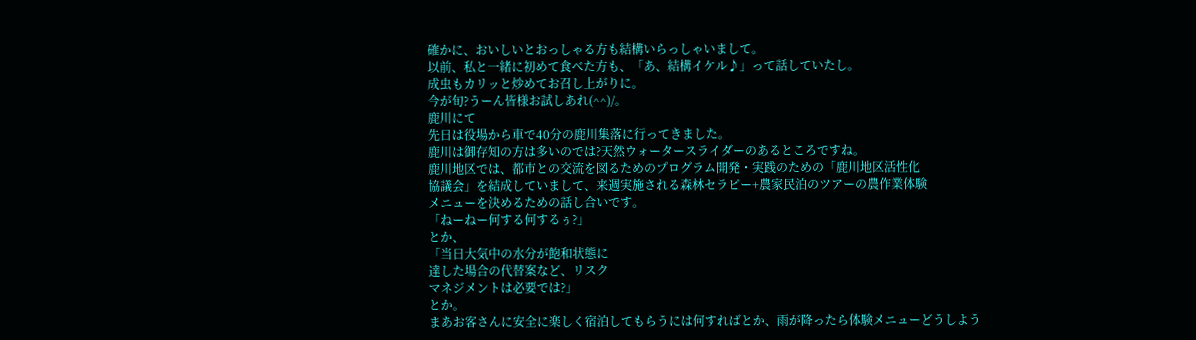確かに、おいしいとおっしゃる方も結構いらっしゃいまして。
以前、私と一緒に初めて食べた方も、「あ、結構イケル♪」って話していたし。
成虫もカリッと炒めてお召し上がりに。
今が旬?うーん皆様お試しあれ(^^)/。
鹿川にて
先日は役場から車で40分の鹿川集落に行ってきました。
鹿川は御存知の方は多いのでは?天然ウォータースライダーのあるところですね。
鹿川地区では、都市との交流を図るためのプログラム開発・実践のための「鹿川地区活性化
協議会」を結成していまして、来週実施される森林セラピー+農家民泊のツアーの農作業体験
メニューを決めるための話し合いです。
「ねーねー何する何するぅ?」
とか、
「当日大気中の水分が飽和状態に
達した場合の代替案など、リスク
マネジメントは必要では?」
とか。
まあお客さんに安全に楽しく宿泊してもらうには何すればとか、雨が降ったら体験メニューどうしよう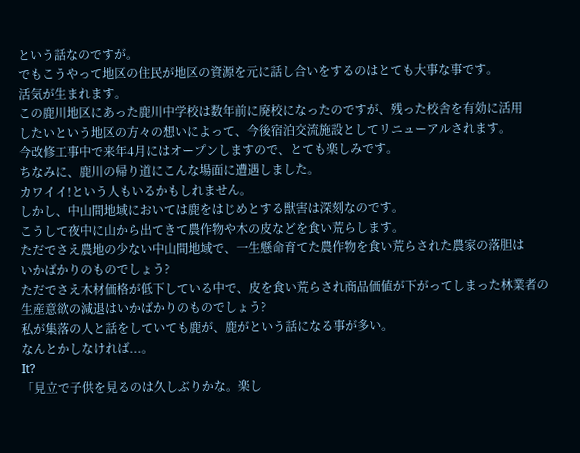という話なのですが。
でもこうやって地区の住民が地区の資源を元に話し合いをするのはとても大事な事です。
活気が生まれます。
この鹿川地区にあった鹿川中学校は数年前に廃校になったのですが、残った校舎を有効に活用
したいという地区の方々の想いによって、今後宿泊交流施設としてリニューアルされます。
今改修工事中で来年4月にはオープンしますので、とても楽しみです。
ちなみに、鹿川の帰り道にこんな場面に遭遇しました。
カワイイ!という人もいるかもしれません。
しかし、中山間地域においては鹿をはじめとする獣害は深刻なのです。
こうして夜中に山から出てきて農作物や木の皮などを食い荒らします。
ただでさえ農地の少ない中山間地域で、一生懸命育てた農作物を食い荒らされた農家の落胆は
いかばかりのものでしょう?
ただでさえ木材価格が低下している中で、皮を食い荒らされ商品価値が下がってしまった林業者の
生産意欲の減退はいかばかりのものでしょう?
私が集落の人と話をしていても鹿が、鹿がという話になる事が多い。
なんとかしなければ...。
It?
「見立で子供を見るのは久しぶりかな。楽し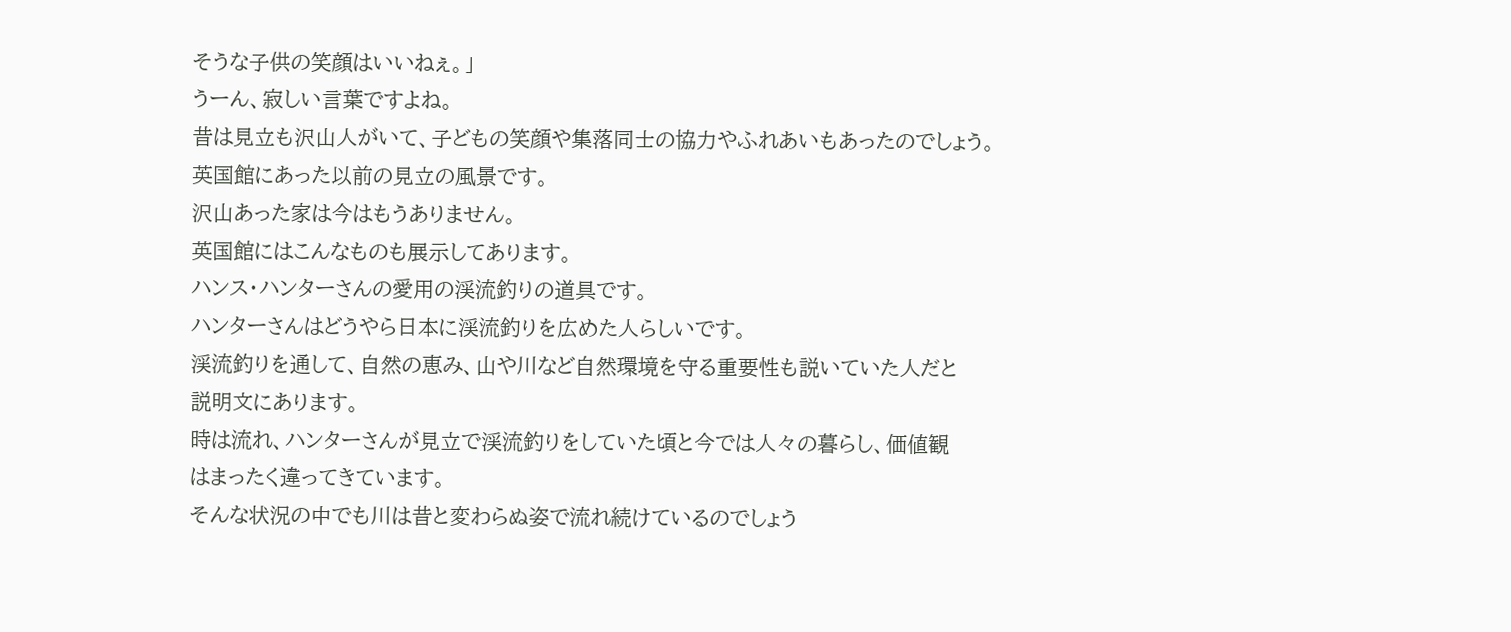そうな子供の笑顔はいいねぇ。」
うーん、寂しい言葉ですよね。
昔は見立も沢山人がいて、子どもの笑顔や集落同士の協力やふれあいもあったのでしょう。
英国館にあった以前の見立の風景です。
沢山あった家は今はもうありません。
英国館にはこんなものも展示してあります。
ハンス・ハンターさんの愛用の渓流釣りの道具です。
ハンターさんはどうやら日本に渓流釣りを広めた人らしいです。
渓流釣りを通して、自然の恵み、山や川など自然環境を守る重要性も説いていた人だと
説明文にあります。
時は流れ、ハンターさんが見立で渓流釣りをしていた頃と今では人々の暮らし、価値観
はまったく違ってきています。
そんな状況の中でも川は昔と変わらぬ姿で流れ続けているのでしょう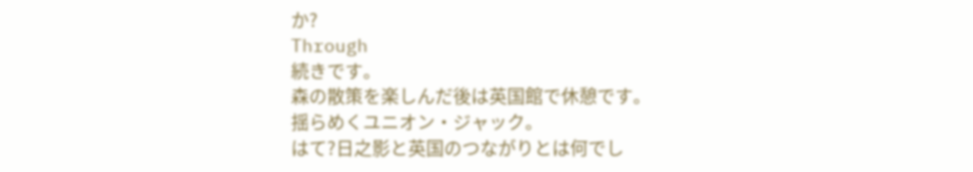か?
Through
続きです。
森の散策を楽しんだ後は英国館で休憩です。
揺らめくユニオン・ジャック。
はて?日之影と英国のつながりとは何でし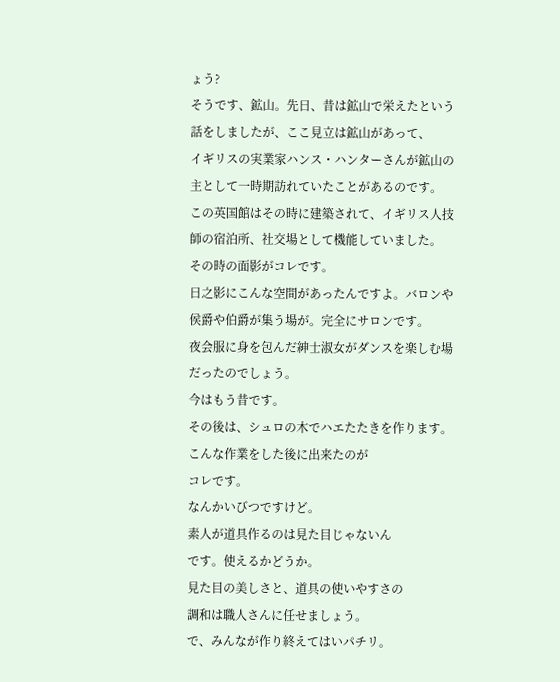ょう?
そうです、鉱山。先日、昔は鉱山で栄えたという話をしましたが、ここ見立は鉱山があって、
イギリスの実業家ハンス・ハンターさんが鉱山の主として一時期訪れていたことがあるのです。
この英国館はその時に建築されて、イギリス人技師の宿泊所、社交場として機能していました。
その時の面影がコレです。
日之影にこんな空間があったんですよ。バロンや侯爵や伯爵が集う場が。完全にサロンです。
夜会服に身を包んだ紳士淑女がダンスを楽しむ場だったのでしょう。
今はもう昔です。
その後は、シュロの木でハエたたきを作ります。
こんな作業をした後に出来たのが
コレです。
なんかいびつですけど。
素人が道具作るのは見た目じゃないん
です。使えるかどうか。
見た目の美しさと、道具の使いやすさの
調和は職人さんに任せましょう。
で、みんなが作り終えてはいパチリ。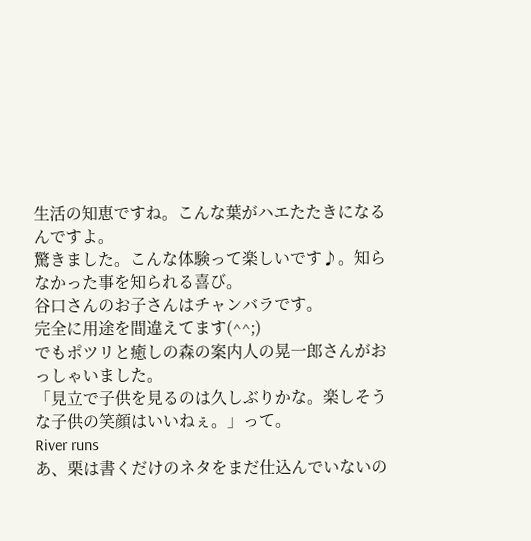生活の知恵ですね。こんな葉がハエたたきになるんですよ。
驚きました。こんな体験って楽しいです♪。知らなかった事を知られる喜び。
谷口さんのお子さんはチャンバラです。
完全に用途を間違えてます(^^;)
でもポツリと癒しの森の案内人の晃一郎さんがおっしゃいました。
「見立で子供を見るのは久しぶりかな。楽しそうな子供の笑顔はいいねぇ。」って。
River runs
あ、栗は書くだけのネタをまだ仕込んでいないの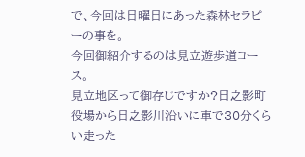で、今回は日曜日にあった森林セラピーの事を。
今回御紹介するのは見立遊歩道コース。
見立地区って御存じですか?日之影町役場から日之影川沿いに車で30分くらい走った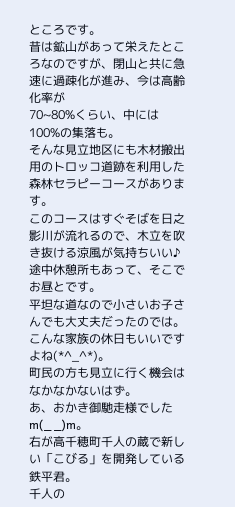ところです。
昔は鉱山があって栄えたところなのですが、閉山と共に急速に過疎化が進み、今は高齢化率が
70~80%くらい、中には100%の集落も。
そんな見立地区にも木材搬出用のトロッコ道跡を利用した森林セラピーコースがあります。
このコースはすぐそばを日之影川が流れるので、木立を吹き抜ける涼風が気持ちいい♪
途中休憩所もあって、そこでお昼とです。
平坦な道なので小さいお子さんでも大丈夫だったのでは。
こんな家族の休日もいいですよね(*^_^*)。
町民の方も見立に行く機会はなかなかないはず。
あ、おかき御馳走様でしたm(_ _)m。
右が高千穂町千人の蔵で新しい「こびる」を開発している
鉄平君。
千人の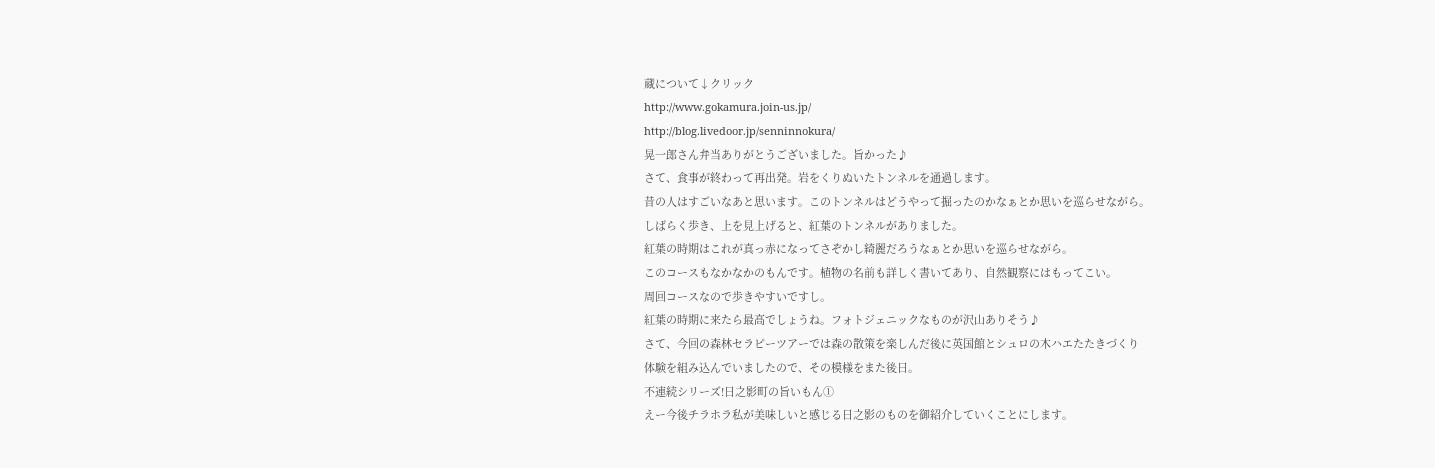蔵について↓クリック
http://www.gokamura.join-us.jp/
http://blog.livedoor.jp/senninnokura/
晃一郎さん弁当ありがとうございました。旨かった♪
さて、食事が終わって再出発。岩をくりぬいたトンネルを通過します。
昔の人はすごいなあと思います。このトンネルはどうやって掘ったのかなぁとか思いを巡らせながら。
しばらく歩き、上を見上げると、紅葉のトンネルがありました。
紅葉の時期はこれが真っ赤になってさぞかし綺麗だろうなぁとか思いを巡らせながら。
このコースもなかなかのもんです。植物の名前も詳しく書いてあり、自然観察にはもってこい。
周回コースなので歩きやすいですし。
紅葉の時期に来たら最高でしょうね。フォトジェニックなものが沢山ありそう♪
さて、今回の森林セラピーツアーでは森の散策を楽しんだ後に英国館とシュロの木ハエたたきづくり
体験を組み込んでいましたので、その模様をまた後日。
不連続シリーズ!日之影町の旨いもん①
えー今後チラホラ私が美味しいと感じる日之影のものを御紹介していくことにします。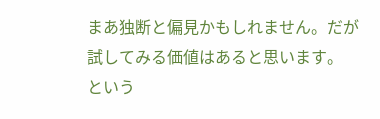まあ独断と偏見かもしれません。だが試してみる価値はあると思います。
という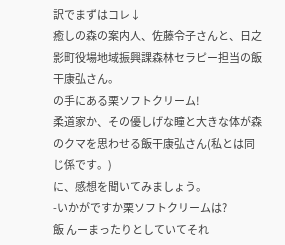訳でまずはコレ↓
癒しの森の案内人、佐藤令子さんと、日之影町役場地域振興課森林セラピー担当の飯干康弘さん。
の手にある栗ソフトクリーム!
柔道家か、その優しげな瞳と大きな体が森のクマを思わせる飯干康弘さん(私とは同じ係です。)
に、感想を聞いてみましょう。
-いかがですか栗ソフトクリームは?
飯 んーまったりとしていてそれ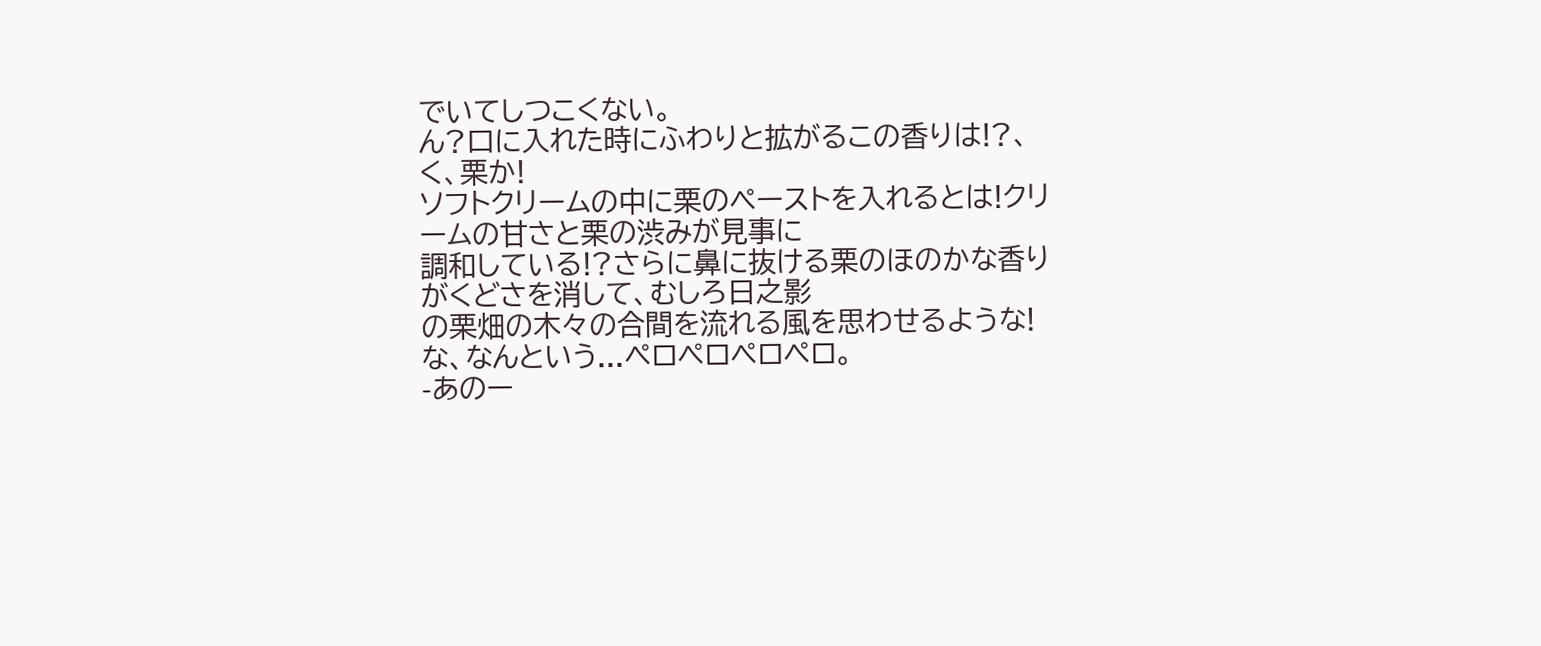でいてしつこくない。
ん?口に入れた時にふわりと拡がるこの香りは!?、く、栗か!
ソフトクリームの中に栗のペーストを入れるとは!クリームの甘さと栗の渋みが見事に
調和している!?さらに鼻に抜ける栗のほのかな香りがくどさを消して、むしろ日之影
の栗畑の木々の合間を流れる風を思わせるような!な、なんという...ペロペロペロペロ。
-あのー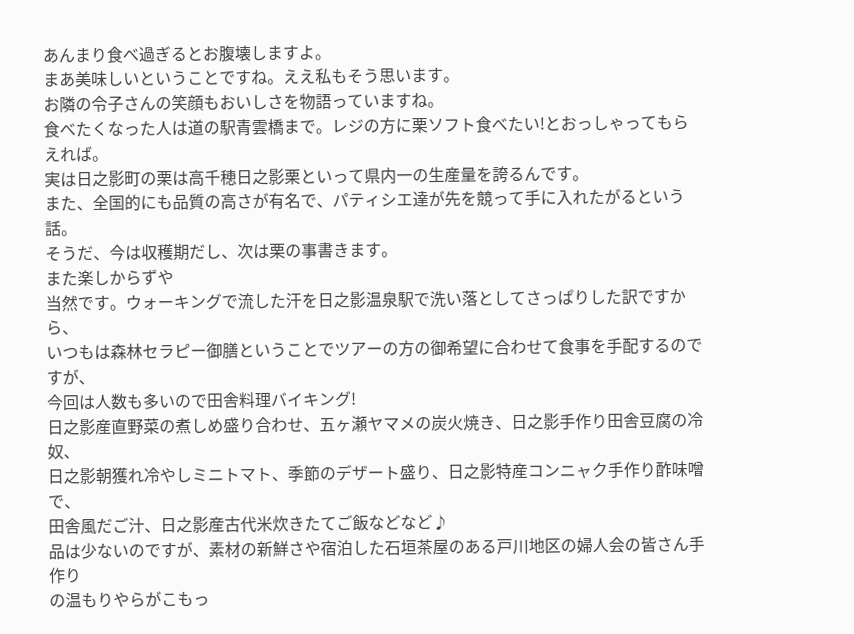あんまり食べ過ぎるとお腹壊しますよ。
まあ美味しいということですね。ええ私もそう思います。
お隣の令子さんの笑顔もおいしさを物語っていますね。
食べたくなった人は道の駅青雲橋まで。レジの方に栗ソフト食べたい!とおっしゃってもらえれば。
実は日之影町の栗は高千穂日之影栗といって県内一の生産量を誇るんです。
また、全国的にも品質の高さが有名で、パティシエ達が先を競って手に入れたがるという話。
そうだ、今は収穫期だし、次は栗の事書きます。
また楽しからずや
当然です。ウォーキングで流した汗を日之影温泉駅で洗い落としてさっぱりした訳ですから、
いつもは森林セラピー御膳ということでツアーの方の御希望に合わせて食事を手配するのですが、
今回は人数も多いので田舎料理バイキング!
日之影産直野菜の煮しめ盛り合わせ、五ヶ瀬ヤマメの炭火焼き、日之影手作り田舎豆腐の冷奴、
日之影朝獲れ冷やしミニトマト、季節のデザート盛り、日之影特産コンニャク手作り酢味噌で、
田舎風だご汁、日之影産古代米炊きたてご飯などなど♪
品は少ないのですが、素材の新鮮さや宿泊した石垣茶屋のある戸川地区の婦人会の皆さん手作り
の温もりやらがこもっ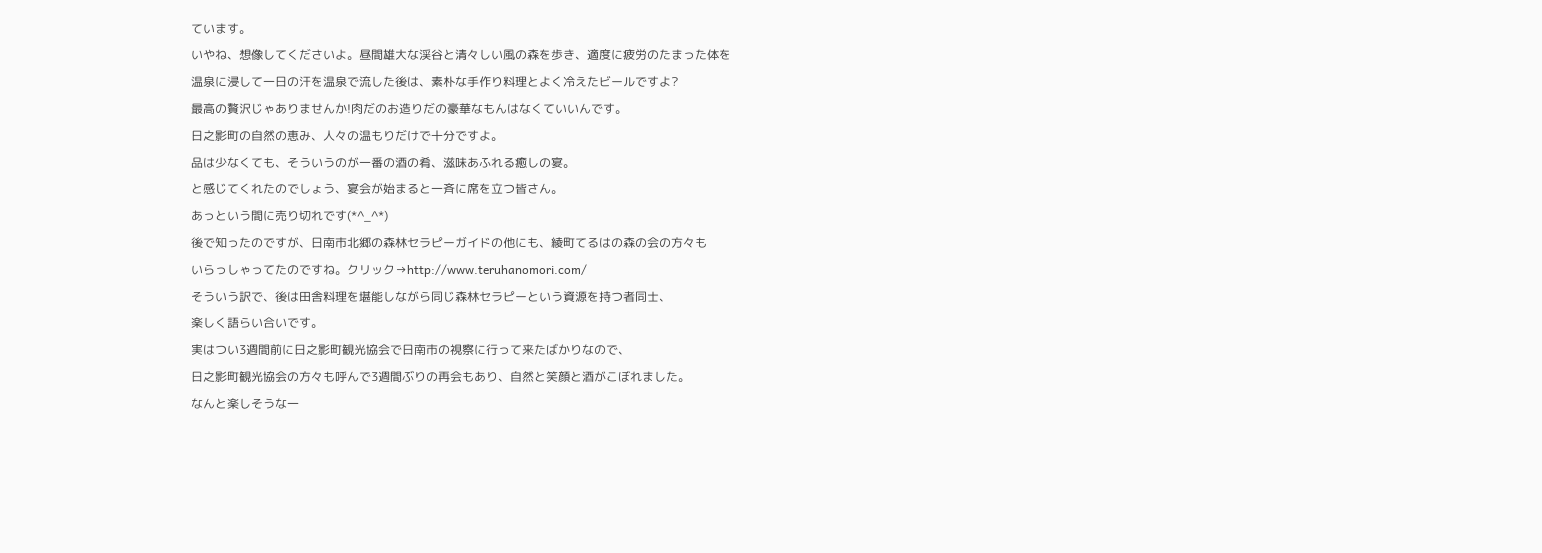ています。
いやね、想像してくださいよ。昼間雄大な渓谷と清々しい風の森を歩き、適度に疲労のたまった体を
温泉に浸して一日の汗を温泉で流した後は、素朴な手作り料理とよく冷えたビールですよ?
最高の贅沢じゃありませんか!肉だのお造りだの豪華なもんはなくていいんです。
日之影町の自然の恵み、人々の温もりだけで十分ですよ。
品は少なくても、そういうのが一番の酒の肴、滋味あふれる癒しの宴。
と感じてくれたのでしょう、宴会が始まると一斉に席を立つ皆さん。
あっという間に売り切れです(*^_^*)
後で知ったのですが、日南市北郷の森林セラピーガイドの他にも、綾町てるはの森の会の方々も
いらっしゃってたのですね。クリック→http://www.teruhanomori.com/
そういう訳で、後は田舎料理を堪能しながら同じ森林セラピーという資源を持つ者同士、
楽しく語らい合いです。
実はつい3週間前に日之影町観光協会で日南市の視察に行って来たばかりなので、
日之影町観光協会の方々も呼んで3週間ぶりの再会もあり、自然と笑顔と酒がこぼれました。
なんと楽しそうな一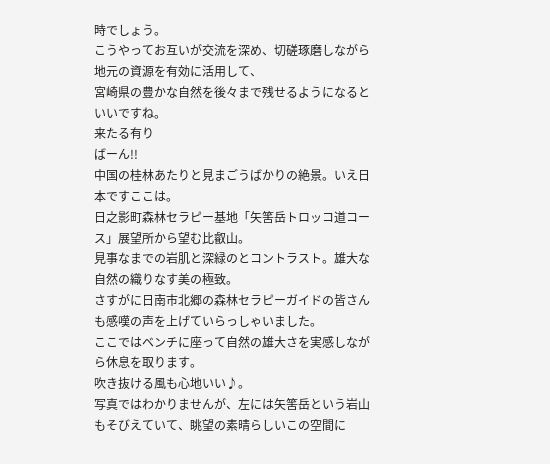時でしょう。
こうやってお互いが交流を深め、切磋琢磨しながら地元の資源を有効に活用して、
宮崎県の豊かな自然を後々まで残せるようになるといいですね。
来たる有り
ばーん!!
中国の桂林あたりと見まごうばかりの絶景。いえ日本ですここは。
日之影町森林セラピー基地「矢筈岳トロッコ道コース」展望所から望む比叡山。
見事なまでの岩肌と深緑のとコントラスト。雄大な自然の織りなす美の極致。
さすがに日南市北郷の森林セラピーガイドの皆さんも感嘆の声を上げていらっしゃいました。
ここではベンチに座って自然の雄大さを実感しながら休息を取ります。
吹き抜ける風も心地いい♪。
写真ではわかりませんが、左には矢筈岳という岩山もそびえていて、眺望の素晴らしいこの空間に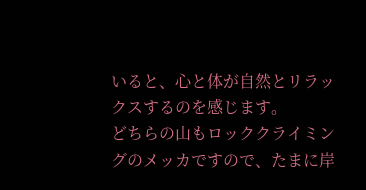いると、心と体が自然とリラックスするのを感じます。
どちらの山もロッククライミングのメッカですので、たまに岸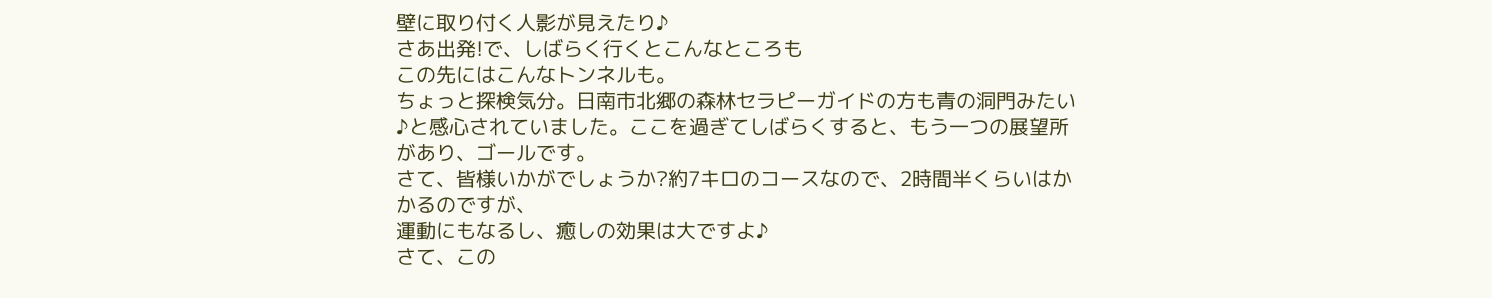壁に取り付く人影が見えたり♪
さあ出発!で、しばらく行くとこんなところも
この先にはこんなトンネルも。
ちょっと探検気分。日南市北郷の森林セラピーガイドの方も青の洞門みたい♪と感心されていました。ここを過ぎてしばらくすると、もう一つの展望所があり、ゴールです。
さて、皆様いかがでしょうか?約7キロのコースなので、2時間半くらいはかかるのですが、
運動にもなるし、癒しの効果は大ですよ♪
さて、この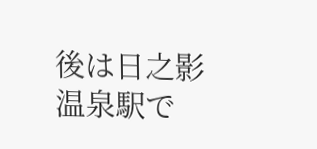後は日之影温泉駅で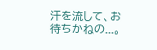汗を流して、お待ちかねの...。